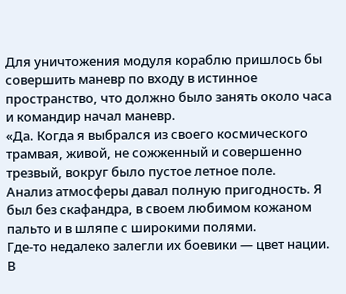Для уничтожения модуля кораблю пришлось бы совершить маневр по входу в истинное пространство, что должно было занять около часа и командир начал маневр.
«Да. Когда я выбрался из своего космического трамвая, живой, не сожженный и совершенно трезвый, вокруг было пустое летное поле.
Анализ атмосферы давал полную пригодность. Я был без скафандра, в своем любимом кожаном пальто и в шляпе с широкими полями.
Где-то недалеко залегли их боевики — цвет нации. В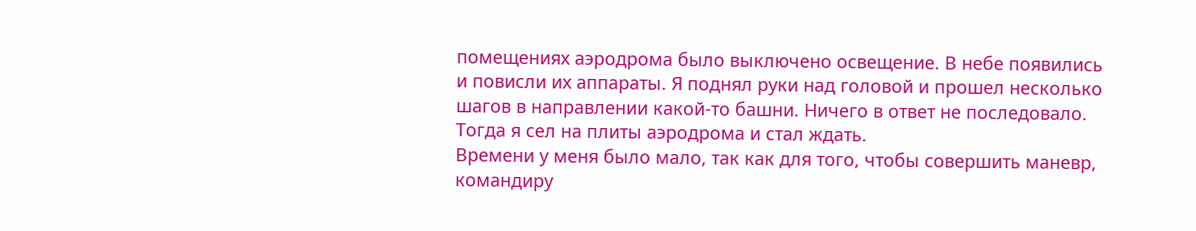помещениях аэродрома было выключено освещение. В небе появились и повисли их аппараты. Я поднял руки над головой и прошел несколько шагов в направлении какой-то башни. Ничего в ответ не последовало. Тогда я сел на плиты аэродрома и стал ждать.
Времени у меня было мало, так как для того, чтобы совершить маневр, командиру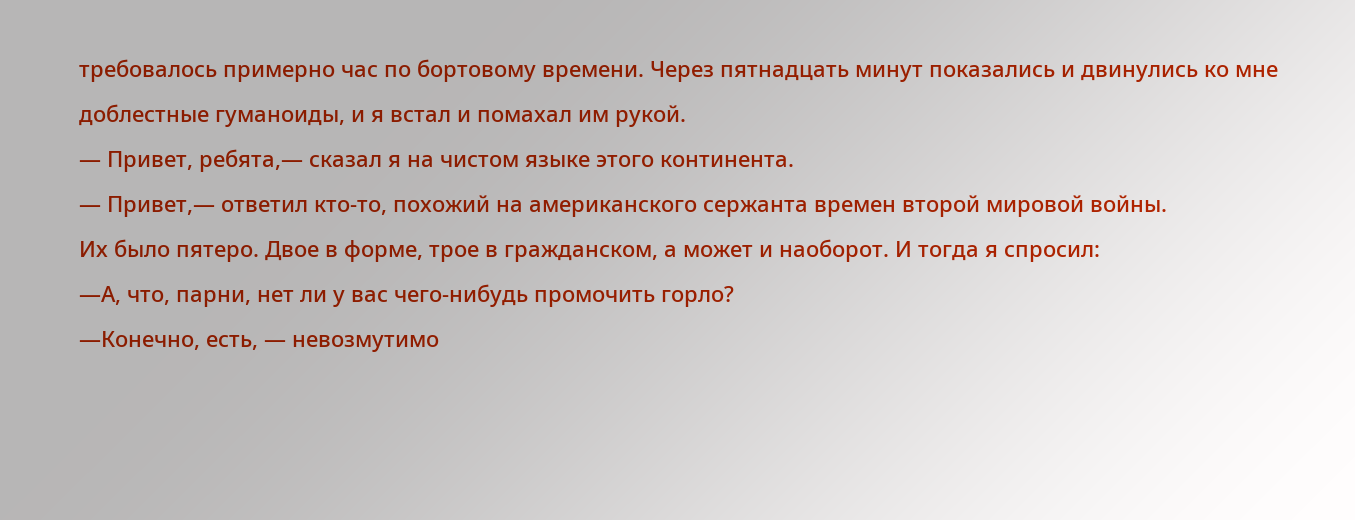требовалось примерно час по бортовому времени. Через пятнадцать минут показались и двинулись ко мне доблестные гуманоиды, и я встал и помахал им рукой.
— Привет, ребята,— сказал я на чистом языке этого континента.
— Привет,— ответил кто-то, похожий на американского сержанта времен второй мировой войны.
Их было пятеро. Двое в форме, трое в гражданском, а может и наоборот. И тогда я спросил:
—А, что, парни, нет ли у вас чего-нибудь промочить горло?
—Конечно, есть, — невозмутимо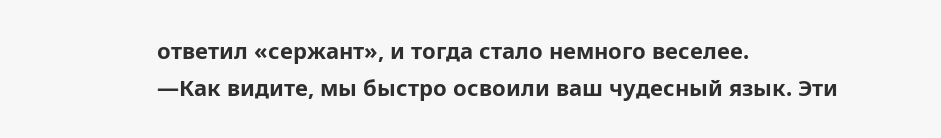ответил «сержант», и тогда стало немного веселее.
—Как видите, мы быстро освоили ваш чудесный язык. Эти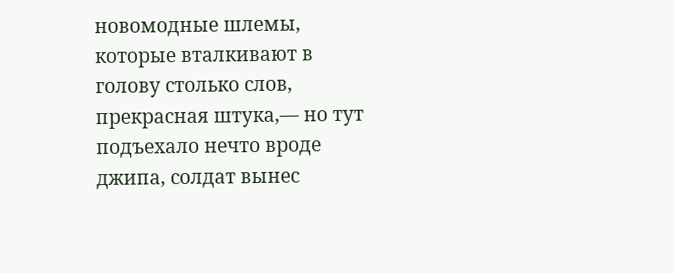новомодные шлемы, которые вталкивают в голову столько слов, прекрасная штука,— но тут подъехало нечто вроде джипа, солдат вынес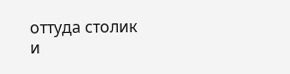оттуда столик и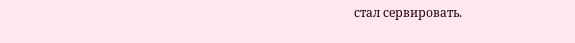стал сервировать.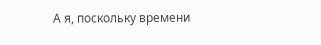А я, поскольку времени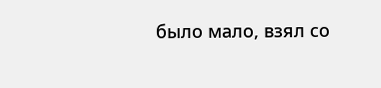было мало, взял со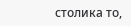столика то,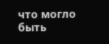что могло быть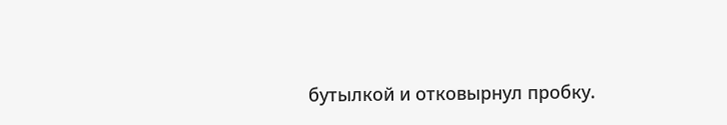бутылкой и отковырнул пробку.